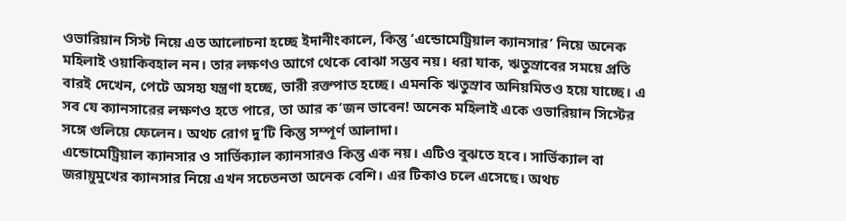ওভারিয়ান সিস্ট নিয়ে এত আলোচনা হচ্ছে ইদানীংকালে, কিন্তু ‘এন্ডোমেট্রিয়াল ক্যানসার’ নিয়ে অনেক মহিলাই ওয়াকিবহাল নন। তার লক্ষণও আগে থেকে বোঝা সম্ভব নয়। ধরা যাক, ঋতুস্রাবের সময়ে প্রতি বারই দেখেন, পেটে অসহ্য যন্ত্রণা হচ্ছে, ভারী রক্তপাত হচ্ছে। এমনকি ঋতুস্রাব অনিয়মিতও হয়ে যাচ্ছে। এ সব যে ক্যানসারের লক্ষণও হতে পারে, তা আর ক’জন ভাবেন! অনেক মহিলাই একে ওভারিয়ান সিস্টের সঙ্গে গুলিয়ে ফেলেন। অথচ রোগ দু’টি কিন্তু সম্পূর্ণ আলাদা।
এন্ডোমেট্রিয়াল ক্যানসার ও সার্ভিক্যাল ক্যানসারও কিন্তু এক নয়। এটিও বুঝতে হবে। সার্ভিক্যাল বা জরায়ুমুখের ক্যানসার নিয়ে এখন সচেতনতা অনেক বেশি। এর টিকাও চলে এসেছে। অথচ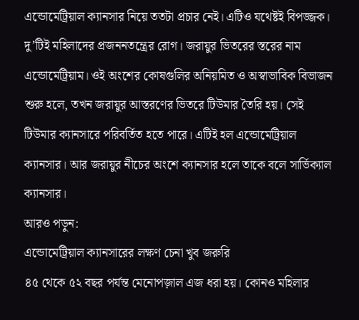এন্ডোমেট্রিয়াল ক্যানসার নিয়ে ততটা প্রচার নেই। এটিও যথেষ্টই বিপজ্জক। দু’টিই মহিলাদের প্রজননতন্ত্রের রোগ। জরায়ুর ভিতরের স্তরের নাম এন্ডোমেট্রিয়াম। ওই অংশের কোষগুলির অনিয়মিত ও অস্বাভাবিক বিভাজন শুরু হলে, তখন জরায়ুর আস্তরণের ভিতরে টিউমার তৈরি হয়। সেই টিউমার ক্যানসারে পরিবর্তিত হতে পারে। এটিই হল এন্ডোমেট্রিয়াল ক্যানসার। আর জরায়ুর নীচের অংশে ক্যানসার হলে তাকে বলে সার্ভিক্যাল ক্যানসার।
আরও পড়ুন:
এন্ডোমেট্রিয়াল ক্যানসারের লক্ষণ চেনা খুব জরুরি
৪৫ থেকে ৫২ বছর পর্যন্ত মেনোপজ়াল এজ ধরা হয়। কোনও মহিলার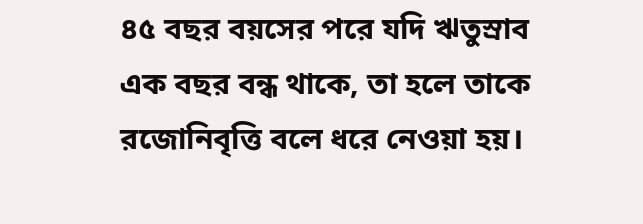৪৫ বছর বয়সের পরে যদি ঋতুস্রাব এক বছর বন্ধ থাকে, তা হলে তাকে রজোনিবৃত্তি বলে ধরে নেওয়া হয়।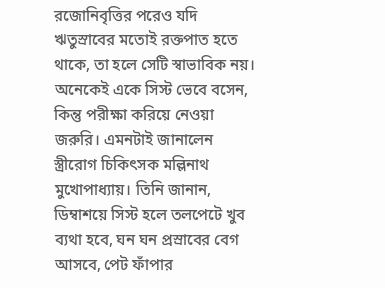রজোনিবৃত্তির পরেও যদি ঋতুস্রাবের মতোই রক্তপাত হতে থাকে, তা হলে সেটি স্বাভাবিক নয়। অনেকেই একে সিস্ট ভেবে বসেন, কিন্তু পরীক্ষা করিয়ে নেওয়া জরুরি। এমনটাই জানালেন স্ত্রীরোগ চিকিৎসক মল্লিনাথ মুখোপাধ্যায়। তিনি জানান, ডিম্বাশয়ে সিস্ট হলে তলপেটে খুব ব্যথা হবে, ঘন ঘন প্রস্রাবের বেগ আসবে, পেট ফাঁপার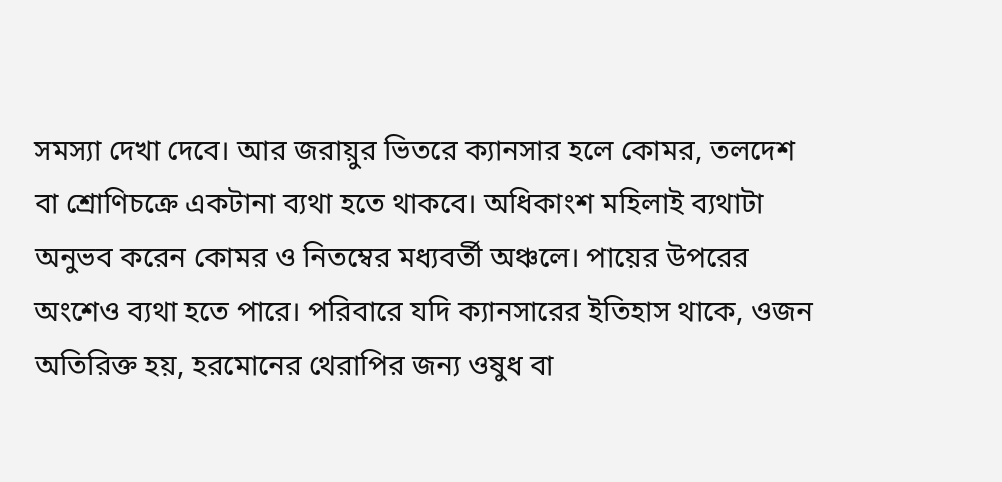সমস্যা দেখা দেবে। আর জরায়ুর ভিতরে ক্যানসার হলে কোমর, তলদেশ বা শ্রোণিচক্রে একটানা ব্যথা হতে থাকবে। অধিকাংশ মহিলাই ব্যথাটা অনুভব করেন কোমর ও নিতম্বের মধ্যবর্তী অঞ্চলে। পায়ের উপরের অংশেও ব্যথা হতে পারে। পরিবারে যদি ক্যানসারের ইতিহাস থাকে, ওজন অতিরিক্ত হয়, হরমোনের থেরাপির জন্য ওষুধ বা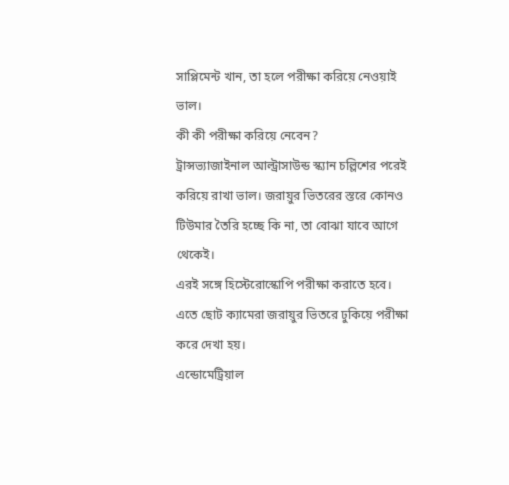সাপ্লিমেন্ট খান, তা হলে পরীক্ষা করিয়ে নেওয়াই ভাল।
কী কী পরীক্ষা করিয়ে নেবেন?
ট্রান্সভ্যাজাইনাল আল্ট্রাসাউন্ড স্ক্যান চল্লিশের পরেই করিয়ে রাখা ভাল। জরায়ুর ভিতরের স্তরে কোনও টিউমার তৈরি হচ্ছে কি না, তা বোঝা যাবে আগে থেকেই।
এরই সঙ্গে হিস্টেরোস্কোপি পরীক্ষা করাতে হবে। এতে ছোট ক্যামেরা জরায়ুর ভিতরে ঢুকিয়ে পরীক্ষা করে দেখা হয়।
এন্ডোমেট্রিয়াল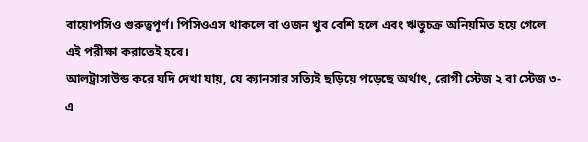বায়োপসিও গুরুত্বপূর্ণ। পিসিওএস থাকলে বা ওজন খুব বেশি হলে এবং ঋতুচক্র অনিয়মিত হয়ে গেলে এই পরীক্ষা করাতেই হবে।
আলট্রাসাউন্ড করে যদি দেখা যায়, যে ক্যানসার সত্যিই ছড়িয়ে পড়েছে অর্থাৎ, রোগী স্টেজ ২ বা স্টেজ ৩-এ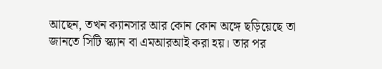আছেন, তখন ক্যানসার আর কোন কোন অঙ্গে ছড়িয়েছে তা জানতে সিটি স্ক্যান বা এমআরআই করা হয়। তার পর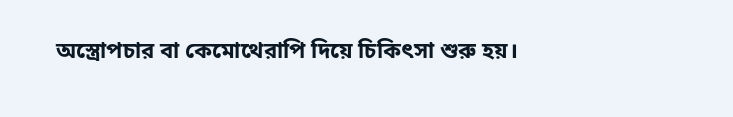অস্ত্রোপচার বা কেমোথেরাপি দিয়ে চিকিৎসা শুরু হয়।